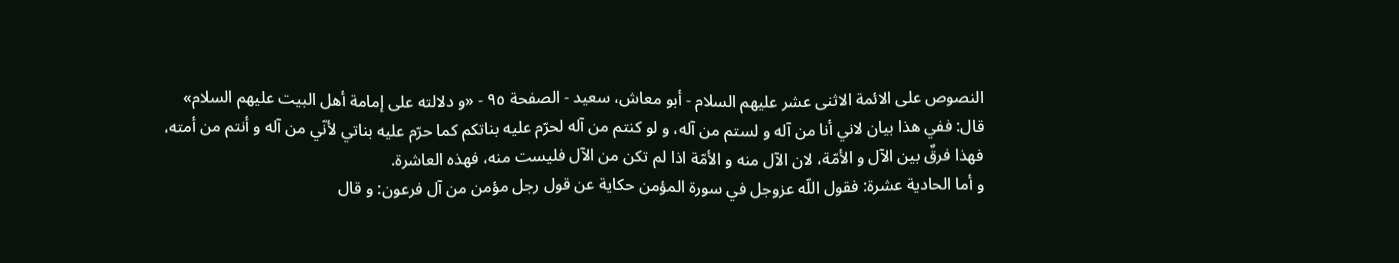النصوص على الائمة الاثنى عشر عليهم السلام - أبو معاش، سعيد - الصفحة ٩٥ - «و دلالته على إمامة أهل البيت عليهم السلام»
قال: ففي هذا بيان لاني أنا من آله و لستم من آله، و لو كنتم من آله لحرّم عليه بناتكم كما حرّم عليه بناتي لأنّي من آله و أنتم من أمته، فهذا فرقٌ بين الآل و الأمّة، لان الآل منه و الأمّة اذا لم تكن من الآل فليست منه، فهذه العاشرة.
و أما الحادية عشرة: فقول اللّه عزوجل في سورة المؤمن حكاية عن قول رجل مؤمن من آل فرعون: و قال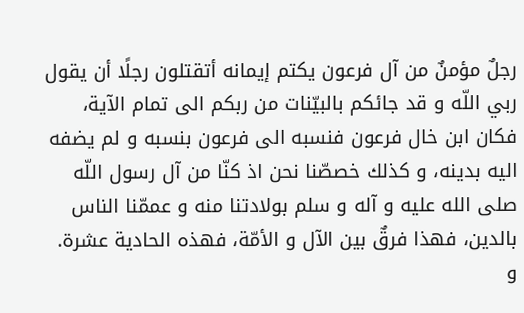رجلٌ مؤمنٌ من آل فرعون يكتم إيمانه أتقتلون رجلًا أن يقول ربي اللّه و قد جائكم بالبيّنات من ربكم الى تمام الآية، فكان ابن خال فرعون فنسبه الى فرعون بنسبه و لم يضفه اليه بدينه، و كذلك خصصّنا نحن اذ كنّا من آل رسول اللّه صلى الله عليه و آله و سلم بولادتنا منه و عممّنا الناس بالدين، فهذا فرقٌ بين الآل و الأمّة، فهذه الحادية عشرة.
و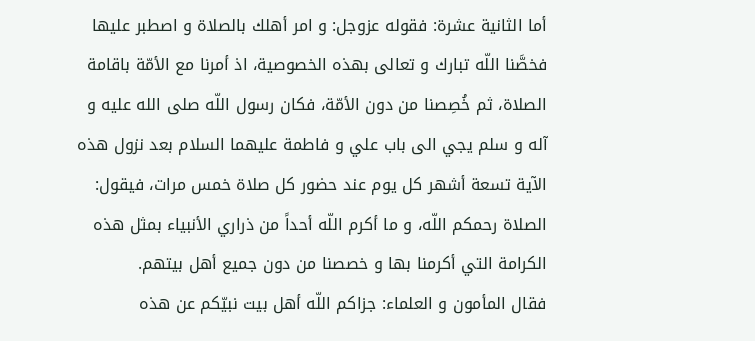أما الثانية عشرة: فقوله عزوجل: و امر أهلك بالصلاة و اصطبر عليها فخصَّنا اللّه تبارك و تعالى بهذه الخصوصية، اذ أمرنا مع الأمّة باقامة الصلاة، ثم خُصِصنا من دون الأمّة، فكان رسول اللّه صلى الله عليه و آله و سلم يجي الى باب علي و فاطمة عليهما السلام بعد نزول هذه الآية تسعة أشهر كل يوم عند حضور كل صلاة خمس مرات، فيقول:
الصلاة رحمكم اللّه، و ما أكرم اللّه أحداً من ذراري الأنبياء بمثل هذه الكرامة التي أكرمنا بها و خصصنا من دون جميع أهل بيتهم.
فقال المأمون و العلماء: جزاكم اللّه أهل بيت نبيّكم عن هذه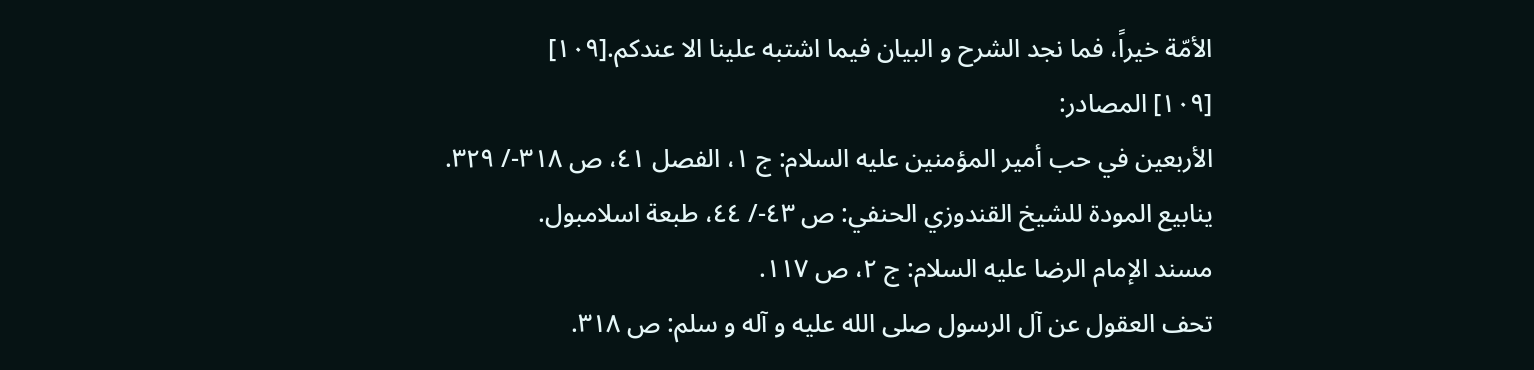الأمّة خيراً، فما نجد الشرح و البيان فيما اشتبه علينا الا عندكم.[١٠٩]
[١٠٩] المصادر:
الأربعين في حب أمير المؤمنين عليه السلام: ج ١، الفصل ٤١، ص ٣١٨-/ ٣٢٩.
ينابيع المودة للشيخ القندوزي الحنفي: ص ٤٣-/ ٤٤، طبعة اسلامبول.
مسند الإمام الرضا عليه السلام: ج ٢، ص ١١٧.
تحف العقول عن آل الرسول صلى الله عليه و آله و سلم: ص ٣١٨.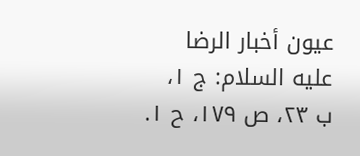عيون أخبار الرضا عليه السلام: ج ١، ب ٢٣، ص ١٧٩، ح ١.